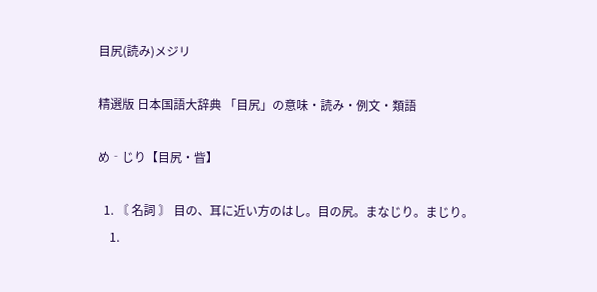目尻(読み)メジリ

精選版 日本国語大辞典 「目尻」の意味・読み・例文・類語

め‐じり【目尻・眥】

  1. 〘 名詞 〙 目の、耳に近い方のはし。目の尻。まなじり。まじり。
    1.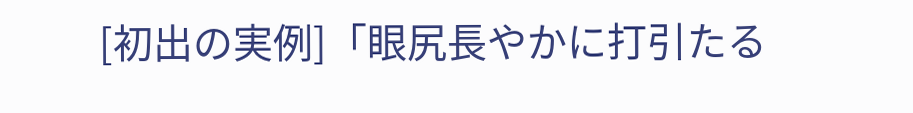[初出の実例]「眼尻長やかに打引たる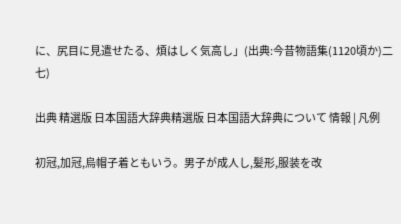に、尻目に見遣せたる、煩はしく気高し」(出典:今昔物語集(1120頃か)二七)

出典 精選版 日本国語大辞典精選版 日本国語大辞典について 情報 | 凡例

初冠,加冠,烏帽子着ともいう。男子が成人し,髪形,服装を改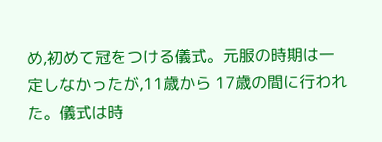め,初めて冠をつける儀式。元服の時期は一定しなかったが,11歳から 17歳の間に行われた。儀式は時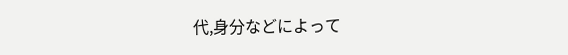代,身分などによって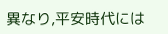異なり,平安時代には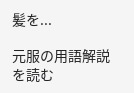髪を...

元服の用語解説を読む